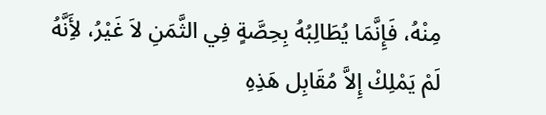مِنْهُ، فَإِنَّمَا يُطَالِبُهُ بِحِصَّةٍ فِي الثَّمَنِ لاَ غَيْرُ، لأَِنَّهُ لَمْ يَمْلِكْ إِلاَّ مُقَابِل هَذِهِ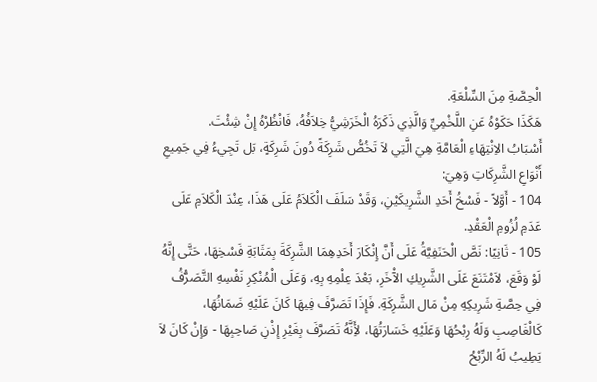الْحِصَّةِ مِنَ السِّلْعَةِ.
هَكَذَا حَكَوْهُ عَنِ اللَّخْمِيِّ وَالَّذِي ذَكَرَهُ الْخَرَشِيُّ خِلاَفُهُ، فَانْظُرْهُ إِنْ شِئْتَ.
أَسْبَابُ الاِنْتِهَاءِ الْعَامَّةِ هِيَ الَّتِي لاَ تَخُصُّ شَرِكَةً دُونَ شَرِكَةٍ، بَل تَجِيءُ فِي جَمِيعِ أَنْوَاعِ الشَّرِكَاتِ وَهِيَ:
104 - أَوَّلاً - فَسْخُ أَحَدِ الشَّرِيكَيْنِ، وَقَدْ سَلَفَ الْكَلاَمُ عَلَى هَذَا، عِنْدَ الْكَلاَمِ عَلَى عَدَمِ لُزُومِ الْعَقْدِ.
105 - ثَانِيًا: نَصَّ الْحَنَفِيَّةُ عَلَى أَنَّ إِنْكَارَ أَحَدِهِمَا الشَّرِكَةَ بِمَثَابَةِ فَسْخِهَا، حَتَّى إِنَّهُ لَوْ وَقَعَ، لاَمْتَنَعَ عَلَى الشَّرِيكِ الآْخَرِ، بَعْدَ عِلْمِهِ بِهِ، وَعَلَى الْمُنْكِرِ نَفْسِهِ التَّصَرُّفُ فِي حِصَّةِ شَرِيكِهِ مِنْ مَال الشَّرِكَةِ. فَإِذَا تَصَرَّفَ فِيهَا كَانَ عَلَيْهِ ضَمَانُهَا، كَالْغَاصِبِ وَلَهُ رِبْحُهَا وَعَلَيْهِ خَسَارَتُهَا، لأَِنَّهُ تَصَرَّفَ بِغَيْرِ إِذْنِ صَاحِبِهَا - وَإِنْ كَانَ لاَ يَطِيبُ لَهُ الرِّبْحُ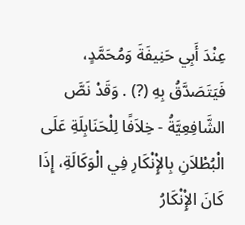عِنْدَ أَبِي حَنِيفَةَ وَمُحَمَّدٍ، فَيَتَصَدَّقُ بِهِ (?) . وَقَدْ نَصَّ الشَّافِعِيَّةُ - خِلاَفًا لِلْحَنَابِلَةِ عَلَى الْبُطْلاَنِ بِالإِْنْكَارِ فِي الْوَكَالَةِ، إِذَا كَانَ الإِْنْكَارُ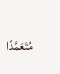مُتَعَمَّدًا